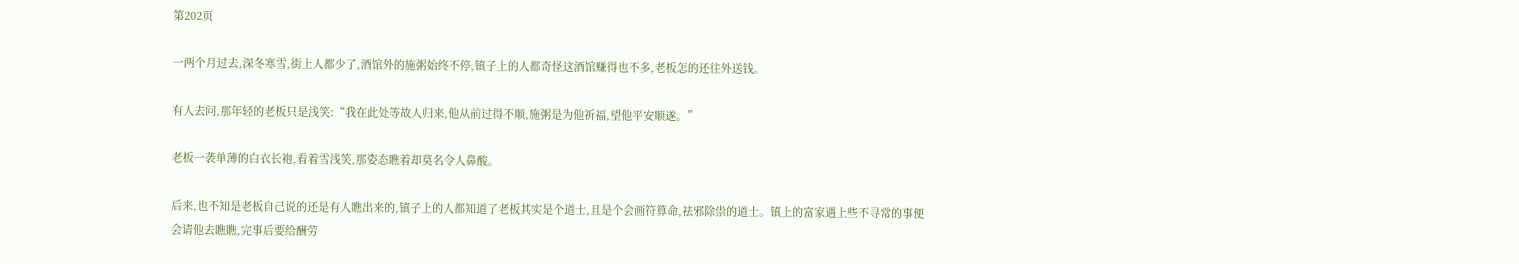第202页

一两个月过去,深冬寒雪,街上人都少了,酒馆外的施粥始终不停,镇子上的人都奇怪这酒馆赚得也不多,老板怎的还往外送钱。

有人去问,那年轻的老板只是浅笑:“我在此处等故人归来,他从前过得不顺,施粥是为他祈福,望他平安顺遂。”

老板一袭单薄的白衣长袍,看着雪浅笑,那姿态瞧着却莫名令人鼻酸。

后来,也不知是老板自己说的还是有人瞧出来的,镇子上的人都知道了老板其实是个道士,且是个会画符算命,祛邪除祟的道士。镇上的富家遇上些不寻常的事便会请他去瞧瞧,完事后要给酬劳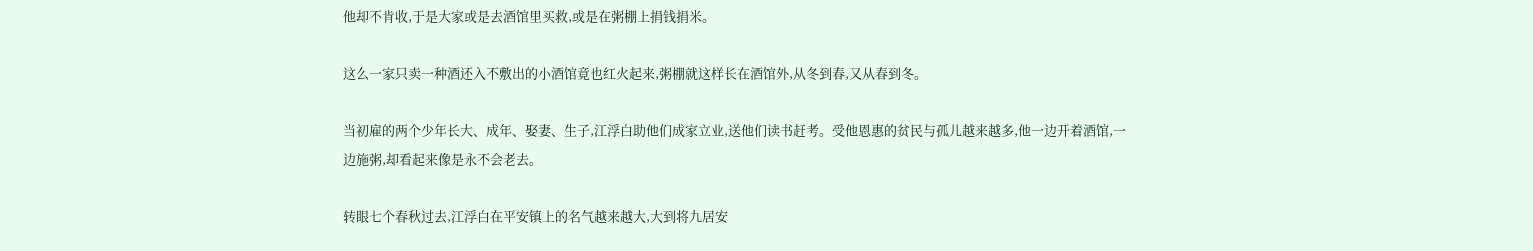他却不肯收,于是大家或是去酒馆里买救,或是在粥棚上捐钱捐米。

这么一家只卖一种酒还入不敷出的小酒馆竟也红火起来,粥棚就这样长在酒馆外,从冬到春,又从春到冬。

当初雇的两个少年长大、成年、娶妻、生子,江浮白助他们成家立业,送他们读书赶考。受他恩惠的贫民与孤儿越来越多,他一边开着酒馆,一边施粥,却看起来像是永不会老去。

转眼七个春秋过去,江浮白在平安镇上的名气越来越大,大到将九居安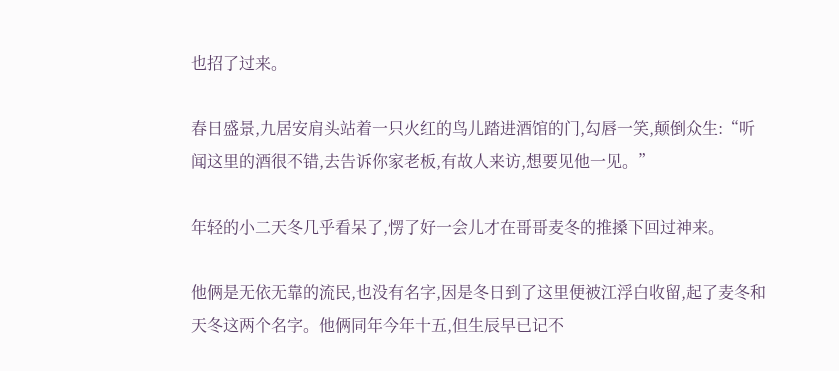也招了过来。

春日盛景,九居安肩头站着一只火红的鸟儿踏进酒馆的门,勾唇一笑,颠倒众生:“听闻这里的酒很不错,去告诉你家老板,有故人来访,想要见他一见。”

年轻的小二天冬几乎看呆了,愣了好一会儿才在哥哥麦冬的推搡下回过神来。

他俩是无依无靠的流民,也没有名字,因是冬日到了这里便被江浮白收留,起了麦冬和天冬这两个名字。他俩同年今年十五,但生辰早已记不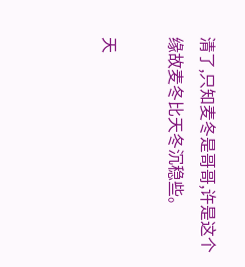清了,只知麦冬是哥哥,许是这个缘故麦冬比天冬沉稳些。

天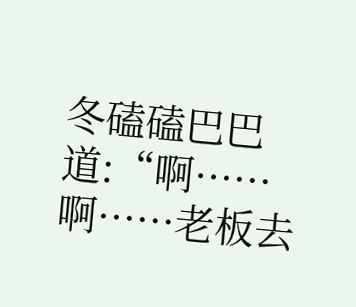冬磕磕巴巴道:“啊······啊······老板去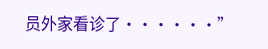员外家看诊了······”